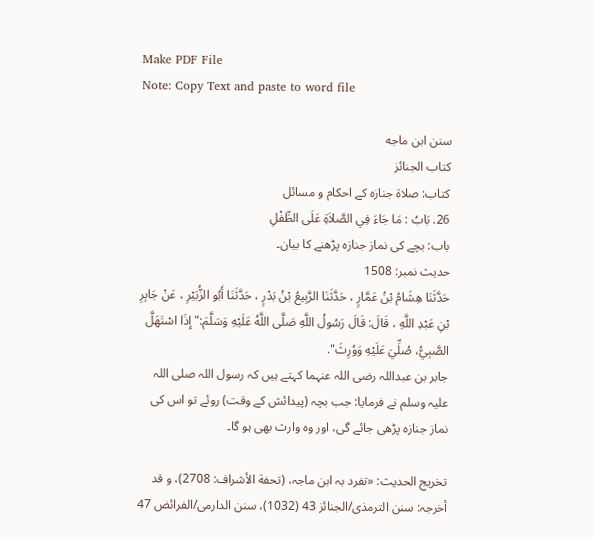Make PDF File
Note: Copy Text and paste to word file

سنن ابن ماجه
كتاب الجنائز
کتاب: صلاۃ جنازہ کے احکام و مسائل
26. بَابُ : مَا جَاءَ فِي الصَّلاَةِ عَلَى الطِّفْلِ
باب: بچے کی نماز جنازہ پڑھنے کا بیان۔
حدیث نمبر: 1508
حَدَّثَنَا هِشَامُ بْنُ عَمَّارٍ ، حَدَّثَنَا الرَّبِيعُ بْنُ بَدْرٍ ، حَدَّثَنَا أَبُو الزُّبَيْرِ ، عَنْ جَابِرِ بْنِ عَبْدِ اللَّهِ ، قَالَ: قَالَ رَسُولُ اللَّهِ صَلَّى اللَّهُ عَلَيْهِ وَسَلَّمَ:" إِذَا اسْتَهَلَّ الصَّبِيُّ، صُلِّيَ عَلَيْهِ وَوُرِثَ".
جابر بن عبداللہ رضی اللہ عنہما کہتے ہیں کہ رسول اللہ صلی اللہ علیہ وسلم نے فرمایا: جب بچہ (پیدائش کے وقت) روئے تو اس کی نماز جنازہ پڑھی جائے گی، اور وہ وارث بھی ہو گا۔

تخریج الحدیث: «تفرد بہ ابن ماجہ، (تحفة الأشراف: 2708)، و قد أخرجہ: سنن الترمذی/الجنائز 43 (1032)، سنن الدارمی/الفرائض 47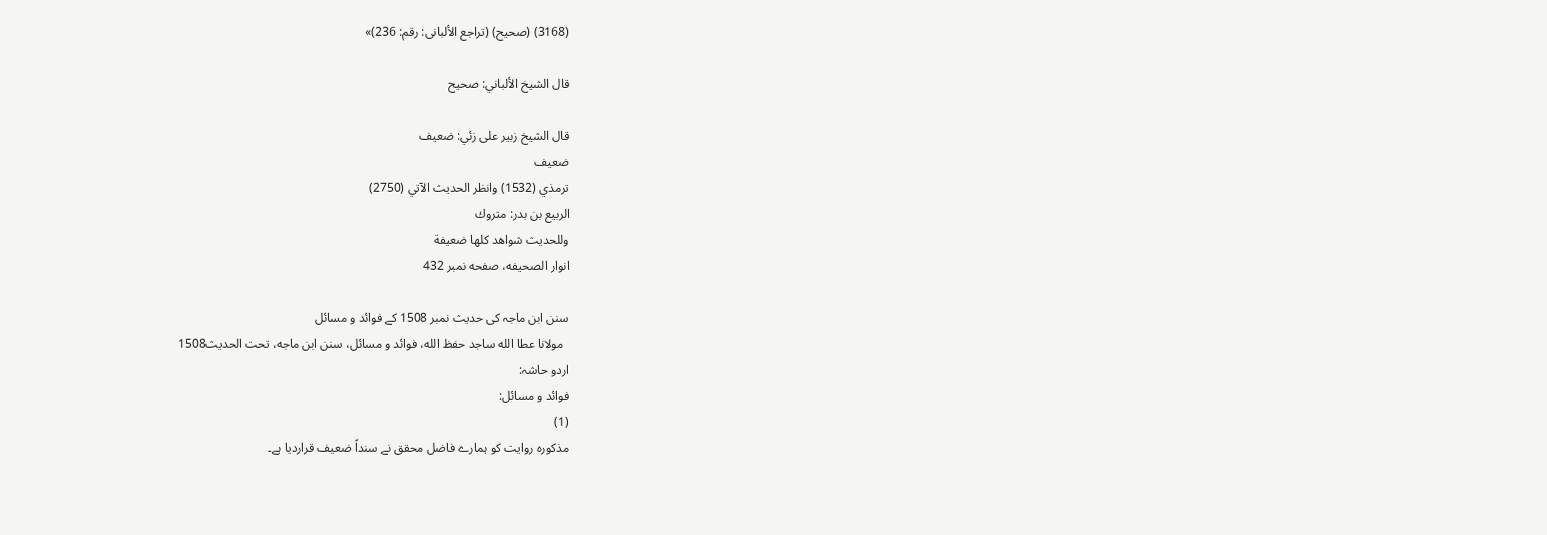(3168) (صحیح) (تراجع الألبانی: رقم: 236)»

قال الشيخ الألباني: صحيح

قال الشيخ زبير على زئي: ضعيف
ضعيف
ترمذي (1532) وانظر الحديث الآتي (2750)
الربيع بن بدر: متروك
وللحديث شواهد كلھا ضعيفة
انوار الصحيفه، صفحه نمبر 432

سنن ابن ماجہ کی حدیث نمبر 1508 کے فوائد و مسائل
  مولانا عطا الله ساجد حفظ الله، فوائد و مسائل، سنن ابن ماجه، تحت الحديث1508
اردو حاشہ:
فوائد و مسائل:
(1)
مذکورہ روایت کو ہمارے فاضل محقق نے سنداً ضعیف قراردیا ہے۔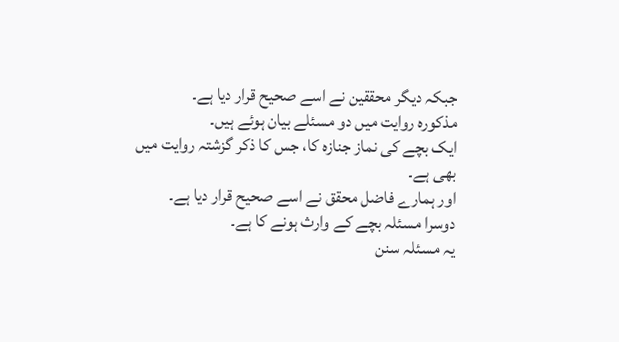جبکہ دیگر محققین نے اسے صحیح قرار دیا ہے۔
مذکورہ روایت میں دو مسئلے بیان ہوئے ہیں۔
ایک بچے کی نماز جنازہ کا، جس کا ذکر گزشتہ روایت میں بھی ہے۔
اور ہمارے فاضل محقق نے اسے صحیح قرار دیا ہے۔
دوسرا مسئلہ بچے کے وارث ہونے کا ہے۔
یہ مسئلہ سنن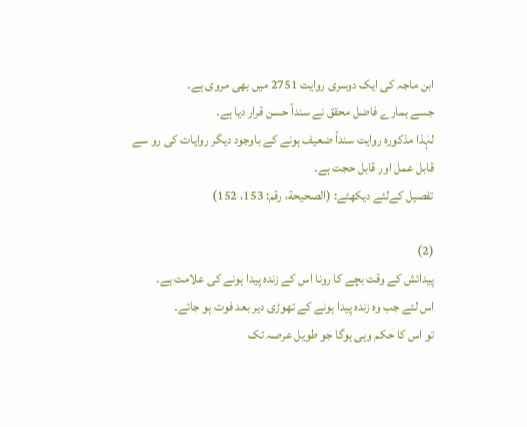ابن ماجہ کی ایک دوسری روایت 2751 میں بھی مروی ہے۔
جسے ہمارے فاضل محقق نے سنداً حسن قرار دیا ہے۔
لہٰذا مذکورہ روایت سنداً ضعیف ہونے کے باوجود دیگر روایات کی رو سے قابل عمل اور قابل حجت ہے۔
تفصیل کےلئے دیکھئے: (الصحیحة، رقم: 153، 152)

(2)
پیدائش کے وقت بچے کا رونا اس کے زندہ پیدا ہونے کی علامت ہے۔
اس لئے جب وہ زندہ پیدا ہونے کے تھوڑی دیر بعد فوت ہو جائے۔
تو اس کا حکم وہی ہوگا جو طویل عرصہ تک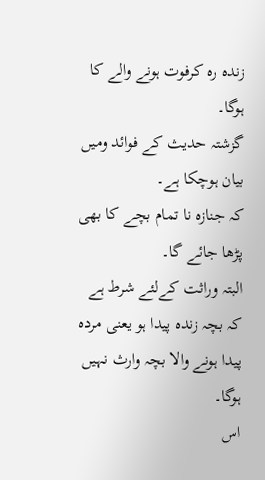زندہ رہ کرفوت ہونے والے کا ہوگا۔
گزشتہ حدیث کے فوائد ومیں بیان ہوچکا ہے۔
کہ جنازہ نا تمام بچے کا بھی پڑھا جائے گا۔
البتہ وراثت کےلئے شرط ہے کہ بچہ زندہ پیدا ہو یعنی مردہ پیدا ہونے والا بچہ وارث نہیں ہوگا۔
اس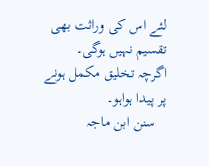لئے اس کی وراثت بھی تقسیم نہیں ہوگی۔
اگرچہ تخلیق مکمل ہونے پر پیدا ہواہو۔
   سنن ابن ماجہ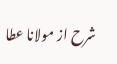شرح از مولانا عطا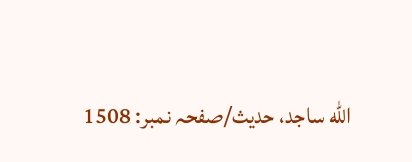الله ساجد، حدیث/صفحہ نمبر: 1508